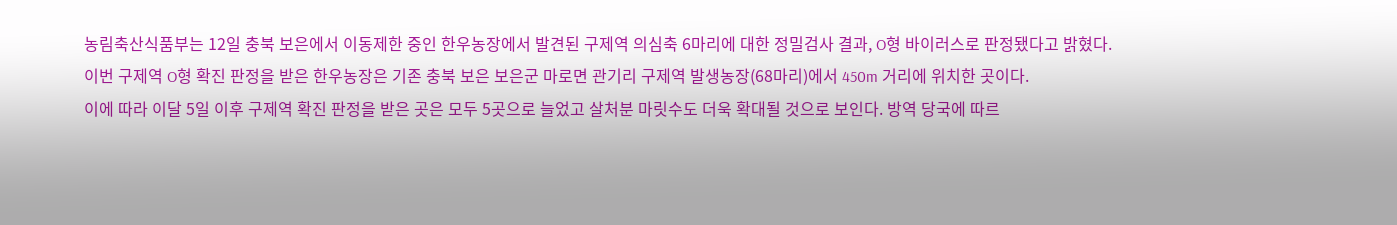농림축산식품부는 12일 충북 보은에서 이동제한 중인 한우농장에서 발견된 구제역 의심축 6마리에 대한 정밀검사 결과, O형 바이러스로 판정됐다고 밝혔다.
이번 구제역 O형 확진 판정을 받은 한우농장은 기존 충북 보은 보은군 마로면 관기리 구제역 발생농장(68마리)에서 450m 거리에 위치한 곳이다.
이에 따라 이달 5일 이후 구제역 확진 판정을 받은 곳은 모두 5곳으로 늘었고 살처분 마릿수도 더욱 확대될 것으로 보인다. 방역 당국에 따르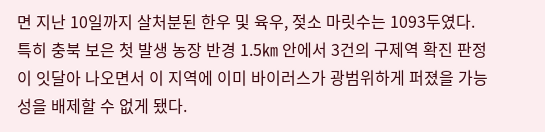면 지난 10일까지 살처분된 한우 및 육우, 젖소 마릿수는 1093두였다.
특히 충북 보은 첫 발생 농장 반경 1.5㎞ 안에서 3건의 구제역 확진 판정이 잇달아 나오면서 이 지역에 이미 바이러스가 광범위하게 퍼졌을 가능성을 배제할 수 없게 됐다.